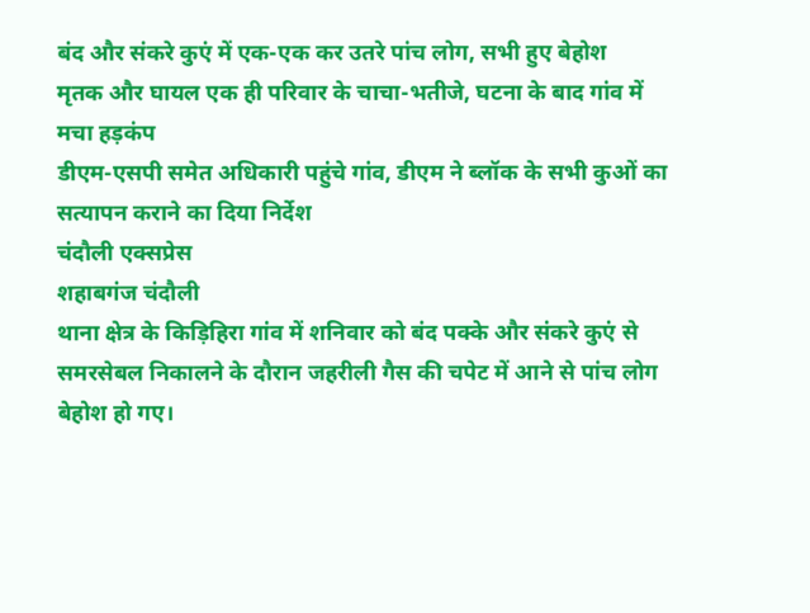बंद और संकरे कुएं में एक-एक कर उतरे पांच लोग, सभी हुए बेहोश
मृतक और घायल एक ही परिवार के चाचा-भतीजे, घटना के बाद गांव में मचा हड़कंप
डीएम-एसपी समेत अधिकारी पहुंचे गांव, डीएम ने ब्लॉक के सभी कुओं का सत्यापन कराने का दिया निर्देश
चंदौली एक्सप्रेस
शहाबगंज चंदौली
थाना क्षेत्र के किड़िहिरा गांव में शनिवार को बंद पक्के और संकरे कुएं से समरसेबल निकालने के दौरान जहरीली गैस की चपेट में आने से पांच लोग बेहोश हो गए।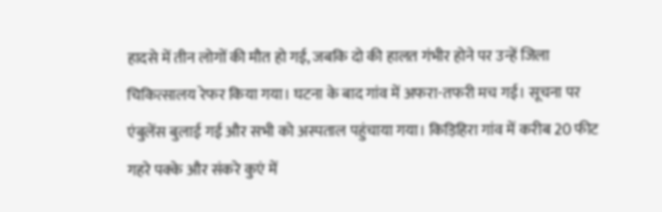हादसे में तीन लोगों की मौत हो गई, जबकि दो की हालत गंभीर होने पर उन्हें जिला चिकित्सालय रेफर किया गया। घटना के बाद गांव में अफरा-तफरी मच गई। सूचना पर एंबुलेंस बुलाई गई और सभी को अस्पताल पहुंचाया गया। किड़िहिरा गांव में करीब 20 फीट गहरे पक्के और संकरे कुएं में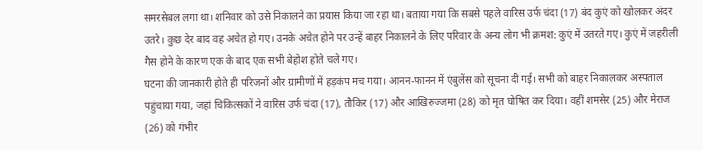समरसेबल लगा था। शनिवार को उसे निकालने का प्रयास किया जा रहा था। बताया गया कि सबसे पहले वारिस उर्फ चंदा (17) बंद कुएं को खोलकर अंदर उतरे। कुछ देर बाद वह अचेत हो गए। उनके अचेत होने पर उन्हें बाहर निकालने के लिए परिवार के अन्य लोग भी क्रमश: कुएं में उतरते गए। कुएं में जहरीली गैस होने के कारण एक के बाद एक सभी बेहोश होते चले गए।
घटना की जानकारी होते ही परिजनों और ग्रामीणों में हड़कंप मच गया। आनन-फानन में एंबुलेंस को सूचना दी गई। सभी को बाहर निकालकर अस्पताल पहुंचाया गया, जहां चिकित्सकों ने वारिस उर्फ चंदा (17), तौकिर (17) और आखिरुज्जमा (28) को मृत घोषित कर दिया। वहीं शमसेर (25) और मेराज (26) को गंभीर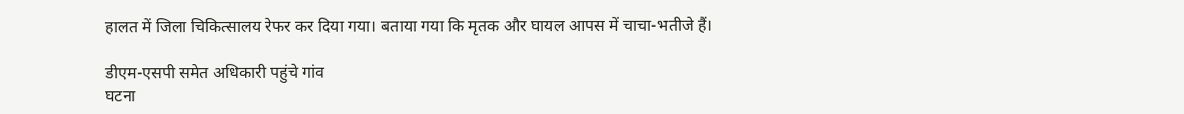हालत में जिला चिकित्सालय रेफर कर दिया गया। बताया गया कि मृतक और घायल आपस में चाचा-भतीजे हैं।

डीएम-एसपी समेत अधिकारी पहुंचे गांव
घटना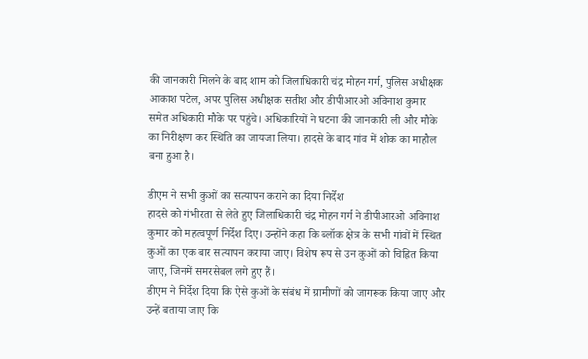की जानकारी मिलने के बाद शाम को जिलाधिकारी चंद्र मोहन गर्ग, पुलिस अधीक्षक आकाश पटेल, अपर पुलिस अधीक्षक सतीश और डीपीआरओ अविनाश कुमार समेत अधिकारी मौके पर पहुंचे। अधिकारियों ने घटना की जानकारी ली और मौके का निरीक्षण कर स्थिति का जायजा लिया। हादसे के बाद गांव में शोक का माहौल बना हुआ है।

डीएम ने सभी कुओं का सत्यापन कराने का दिया निर्देश
हादसे को गंभीरता से लेते हुए जिलाधिकारी चंद्र मोहन गर्ग ने डीपीआरओ अविनाश कुमार को महत्वपूर्ण निर्देश दिए। उन्होंने कहा कि ब्लॉक क्षेत्र के सभी गांवों में स्थित कुओं का एक बार सत्यापन कराया जाए। विशेष रूप से उन कुओं को चिह्नित किया जाए, जिनमें समरसेबल लगे हुए हैं।
डीएम ने निर्देश दिया कि ऐसे कुओं के संबंध में ग्रामीणों को जागरूक किया जाए और उन्हें बताया जाए कि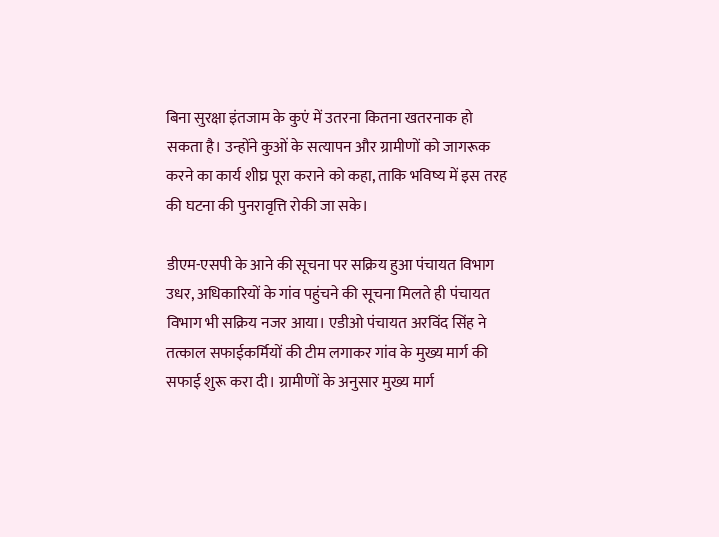बिना सुरक्षा इंतजाम के कुएं में उतरना कितना खतरनाक हो सकता है। उन्होंने कुओं के सत्यापन और ग्रामीणों को जागरूक करने का कार्य शीघ्र पूरा कराने को कहा, ताकि भविष्य में इस तरह की घटना की पुनरावृत्ति रोकी जा सके।

डीएम-एसपी के आने की सूचना पर सक्रिय हुआ पंचायत विभाग
उधर, अधिकारियों के गांव पहुंचने की सूचना मिलते ही पंचायत विभाग भी सक्रिय नजर आया। एडीओ पंचायत अरविंद सिंह ने तत्काल सफाईकर्मियों की टीम लगाकर गांव के मुख्य मार्ग की सफाई शुरू करा दी। ग्रामीणों के अनुसार मुख्य मार्ग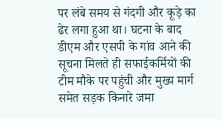पर लंबे समय से गंदगी और कूड़े का ढेर लगा हुआ था। घटना के बाद डीएम और एसपी के गांव आने की सूचना मिलते ही सफाईकर्मियों की टीम मौके पर पहुंची और मुख्य मार्ग समेत सड़क किनारे जमा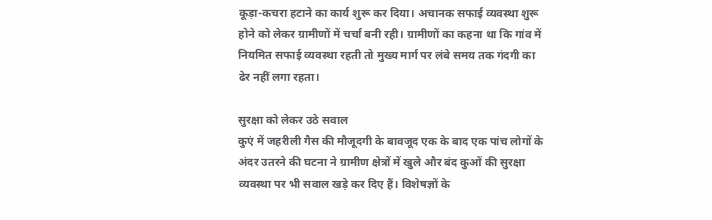कूड़ा-कचरा हटाने का कार्य शुरू कर दिया। अचानक सफाई व्यवस्था शुरू होने को लेकर ग्रामीणों में चर्चा बनी रही। ग्रामीणों का कहना था कि गांव में नियमित सफाई व्यवस्था रहती तो मुख्य मार्ग पर लंबे समय तक गंदगी का ढेर नहीं लगा रहता।

सुरक्षा को लेकर उठे सवाल
कुएं में जहरीली गैस की मौजूदगी के बावजूद एक के बाद एक पांच लोगों के अंदर उतरने की घटना ने ग्रामीण क्षेत्रों में खुले और बंद कुओं की सुरक्षा व्यवस्था पर भी सवाल खड़े कर दिए हैं। विशेषज्ञों के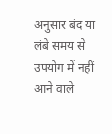अनुसार बंद या लंबे समय से उपयोग में नहीं आने वाले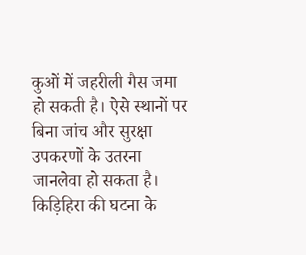कुओं में जहरीली गैस जमा हो सकती है। ऐसे स्थानों पर बिना जांच और सुरक्षा उपकरणों के उतरना जानलेवा हो सकता है। किड़िहिरा की घटना के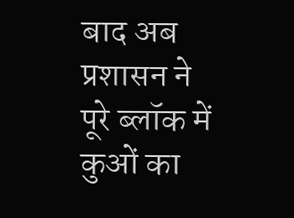बाद अब प्रशासन ने पूरे ब्लॉक में कुओं का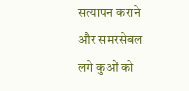सत्यापन कराने और समरसेबल लगे कुओं को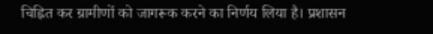चिह्नित कर ग्रामीणों को जागरूक करने का निर्णय लिया है। प्रशासन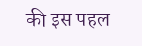की इस पहल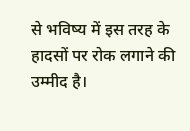से भविष्य में इस तरह के हादसों पर रोक लगाने की उम्मीद है।